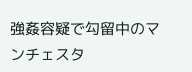強姦容疑で勾留中のマンチェスタ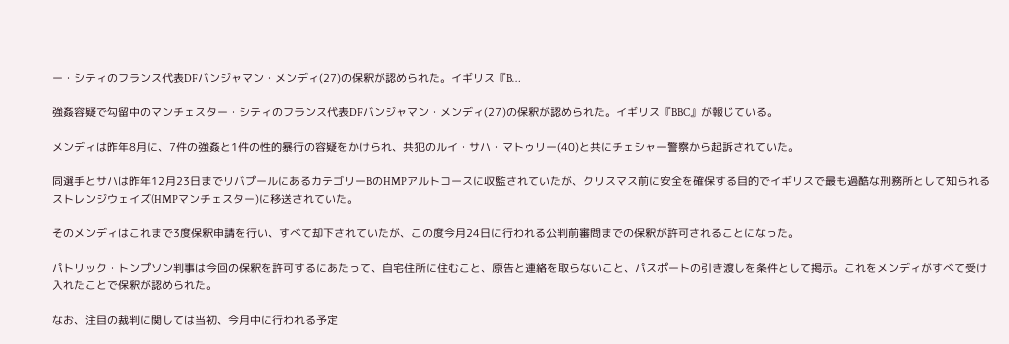ー・シティのフランス代表DFバンジャマン・メンディ(27)の保釈が認められた。イギリス『B…

強姦容疑で勾留中のマンチェスター・シティのフランス代表DFバンジャマン・メンディ(27)の保釈が認められた。イギリス『BBC』が報じている。

メンディは昨年8月に、7件の強姦と1件の性的暴行の容疑をかけられ、共犯のルイ・サハ・マトゥリー(40)と共にチェシャー警察から起訴されていた。

同選手とサハは昨年12月23日までリバプールにあるカテゴリーBのHMPアルトコースに収監されていたが、クリスマス前に安全を確保する目的でイギリスで最も過酷な刑務所として知られるストレンジウェイズ(HMPマンチェスター)に移送されていた。

そのメンディはこれまで3度保釈申請を行い、すべて却下されていたが、この度今月24日に行われる公判前審問までの保釈が許可されることになった。

パトリック・トンプソン判事は今回の保釈を許可するにあたって、自宅住所に住むこと、原告と連絡を取らないこと、パスポートの引き渡しを条件として掲示。これをメンディがすべて受け入れたことで保釈が認められた。

なお、注目の裁判に関しては当初、今月中に行われる予定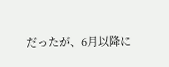だったが、6月以降に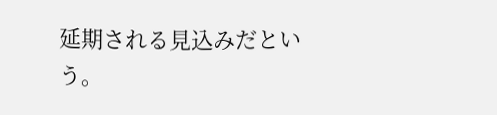延期される見込みだという。